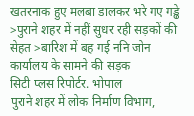खतरनाक हुए मलबा डालकर भरे गए गड्ढे
>पुराने शहर में नहीं सुधर रही सड़कों की सेहत >बारिश में बह गई ननि जोन कार्यालय के सामने की सड़क
सिटी प्लस रिपोर्टर. भोपाल
पुराने शहर में लोक निर्माण विभाग,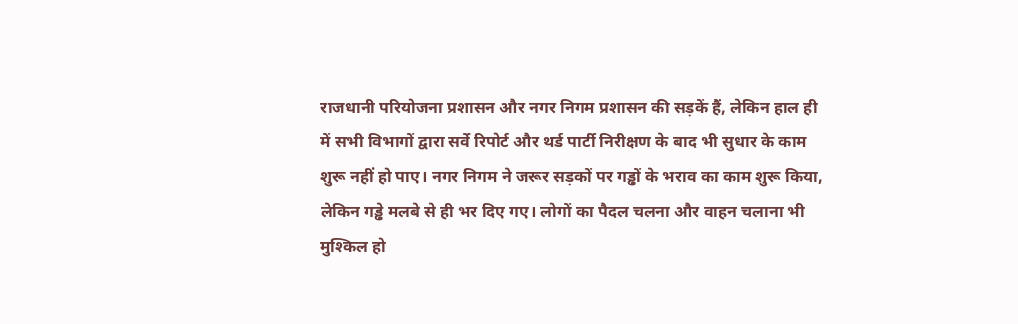राजधानी परियोजना प्रशासन और नगर निगम प्रशासन की सड़कें हैं, लेकिन हाल ही में सभी विभागों द्वारा सर्वे रिपोर्ट और थर्ड पार्टी निरीक्षण के बाद भी सुधार के काम शुरू नहीं हो पाए। नगर निगम ने जरूर सड़कों पर गड्ढों के भराव का काम शुरू किया, लेकिन गड्ढे मलबे से ही भर दिए गए। लोगों का पैदल चलना और वाहन चलाना भी मुश्किल हो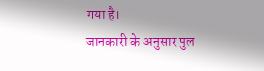गया है।
जानकारी के अनुसार पुल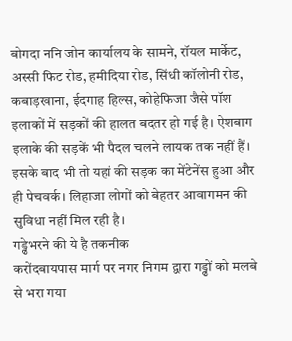बोगदा ननि जोन कार्यालय के सामने, रॉयल मार्केट, अस्सी फिट रोड, हमीदिया रोड, सिंधी कॉलोनी रोड, कबाड़खाना, ईदगाह हिल्स, कोहेफिजा जैसे पॉश इलाकों में सड़कों की हालत बदतर हो गई है। ऐशबाग इलाके की सड़कें भी पैदल चलने लायक तक नहीं हैं। इसके बाद भी तो यहां की सड़क का मेंटेनेंस हुआ और ही पेचवर्क। लिहाजा लोगों को बेहतर आवागमन की सुविधा नहीं मिल रही है।
गड्ढेभरने की ये है तकनीक
करोंदबायपास मार्ग पर नगर निगम द्वारा गड्ढों को मलबे से भरा गया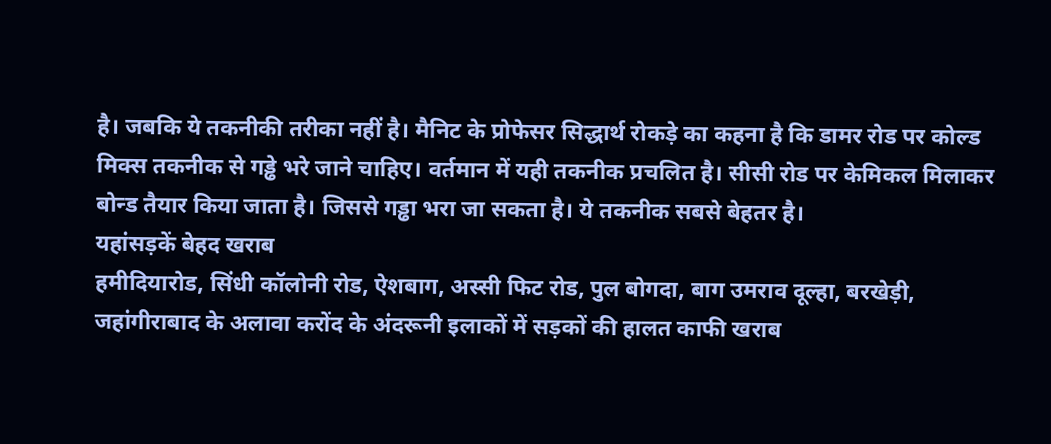है। जबकि ये तकनीकी तरीका नहीं है। मैनिट के प्रोफेसर सिद्धार्थ रोकड़े का कहना है कि डामर रोड पर कोल्ड मिक्स तकनीक से गड्ढे भरे जाने चाहिए। वर्तमान में यही तकनीक प्रचलित है। सीसी रोड पर केमिकल मिलाकर बोन्ड तैयार किया जाता है। जिससे गड्ढा भरा जा सकता है। ये तकनीक सबसे बेहतर है।
यहांसड़कें बेहद खराब
हमीदियारोड, सिंधी कॉलोनी रोड, ऐशबाग, अस्सी फिट रोड, पुल बोगदा, बाग उमराव दूल्हा, बरखेड़ी, जहांगीराबाद के अलावा करोंद के अंदरूनी इलाकों में सड़कों की हालत काफी खराब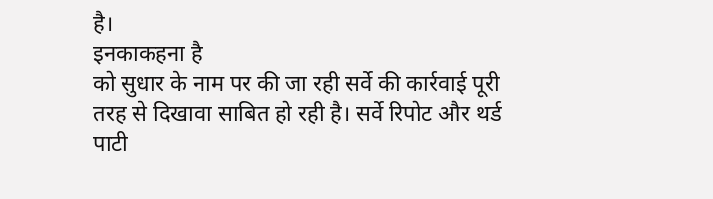है।
इनकाकहना है
को सुधार के नाम पर की जा रही सर्वे की कार्रवाई पूरी तरह से दिखावा साबित हो रही है। सर्वे रिपोट और थर्ड पाटी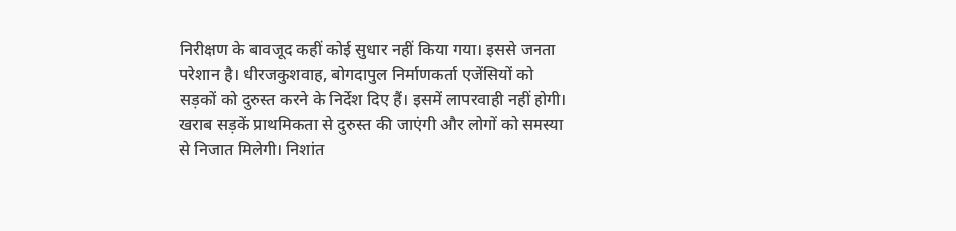निरीक्षण के बावजूद कहीं कोई सुधार नहीं किया गया। इससे जनता परेशान है। धीरजकुशवाह, बोगदापुल निर्माणकर्ता एजेंसियों को सड़कों को दुरुस्त करने के निर्देश दिए हैं। इसमें लापरवाही नहीं होगी। खराब सड़कें प्राथमिकता से दुरुस्त की जाएंगी और लोगों को समस्या से निजात मिलेगी। निशांत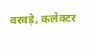वरवड़े, कलेक्टर